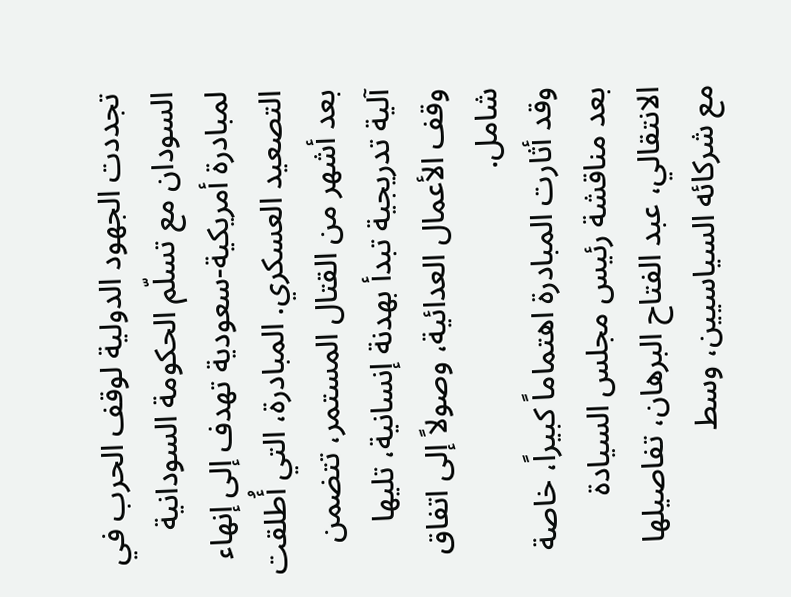تجددت الجهود الدولية لوقف الحرب في السودان مع تسلّم الحكومة السودانية لمبادرة أمريكية-سعودية تهدف إلى إنهاء التصعيد العسكري. المبادرة، التي أُطلقت بعد أشهر من القتال المستمر، تتضمن آلية تدريجية تبدأ بهدنة إنسانية، تليها وقف الأعمال العدائية، وصولاً إلى اتفاق شامل.
وقد أثارت المبادرة اهتماماً كبيراً، خاصة بعد مناقشة رئيس مجلس السيادة الانتقالي، عبد الفتاح البرهان، تفاصيلها مع شركائه السياسيين، وسط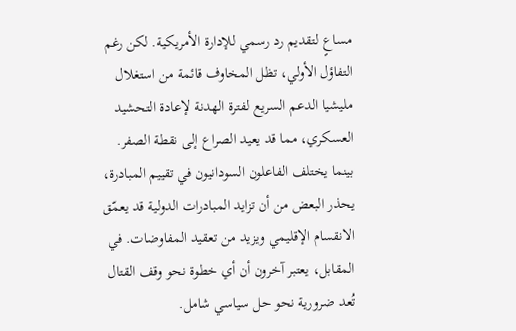مساعٍ لتقديم رد رسمي للإدارة الأمريكية. لكن رغم التفاؤل الأولي، تظل المخاوف قائمة من استغلال مليشيا الدعم السريع لفترة الهدنة لإعادة التحشيد العسكري، مما قد يعيد الصراع إلى نقطة الصفر.
بينما يختلف الفاعلون السودانيون في تقييم المبادرة، يحذر البعض من أن تزايد المبادرات الدولية قد يعمّق الانقسام الإقليمي ويزيد من تعقيد المفاوضات. في المقابل، يعتبر آخرون أن أي خطوة نحو وقف القتال تُعد ضرورية نحو حل سياسي شامل.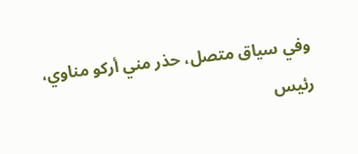وفي سياق متصل، حذر مني أركو مناوي، رئيس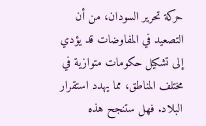حركة تحرير السودان، من أن التصعيد في المفاوضات قد يؤدي إلى تشكيل حكومات متوازية في مختلف المناطق، مما يهدد استقرار البلاد. فهل ستنجح هذه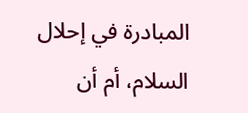المبادرة في إحلال السلام، أم أن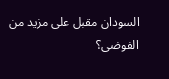السودان مقبل على مزيد من الفوضى؟